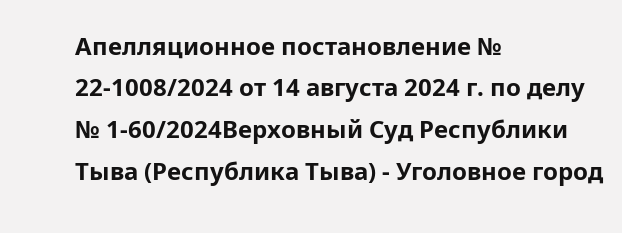Апелляционное постановление № 22-1008/2024 от 14 августа 2024 г. по делу № 1-60/2024Верховный Суд Республики Тыва (Республика Тыва) - Уголовное город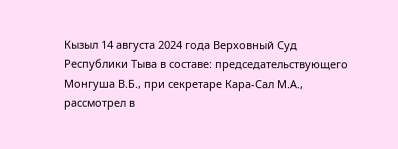Кызыл 14 августа 2024 года Верховный Суд Республики Тыва в составе: председательствующего Монгуша В.Б., при секретаре Кара-Сал М.А., рассмотрел в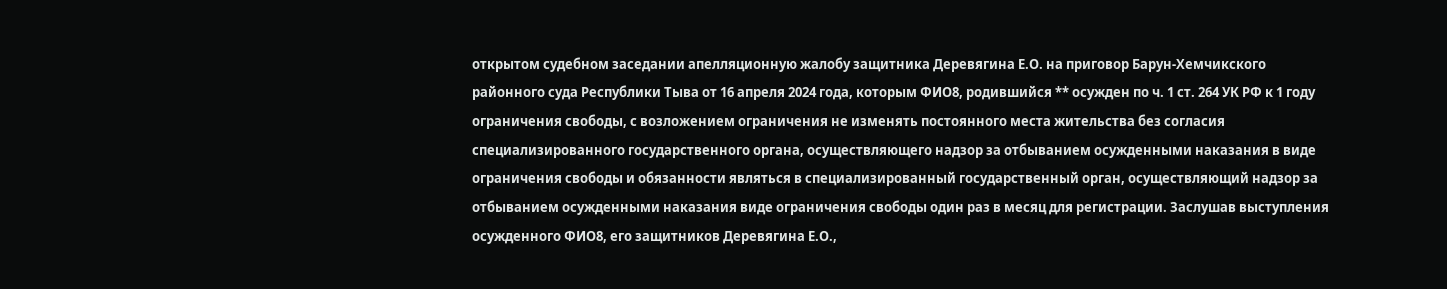открытом судебном заседании апелляционную жалобу защитника Деревягина Е.О. на приговор Барун-Хемчикского районного суда Республики Тыва от 16 апреля 2024 года, которым ФИО8, родившийся ** осужден по ч. 1 ст. 264 УК РФ к 1 году ограничения свободы, с возложением ограничения не изменять постоянного места жительства без согласия специализированного государственного органа, осуществляющего надзор за отбыванием осужденными наказания в виде ограничения свободы и обязанности являться в специализированный государственный орган, осуществляющий надзор за отбыванием осужденными наказания виде ограничения свободы один раз в месяц для регистрации. Заслушав выступления осужденного ФИО8, его защитников Деревягина Е.О.,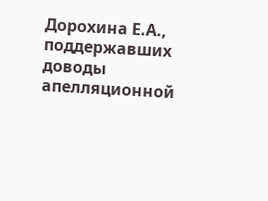Дорохина Е.А., поддержавших доводы апелляционной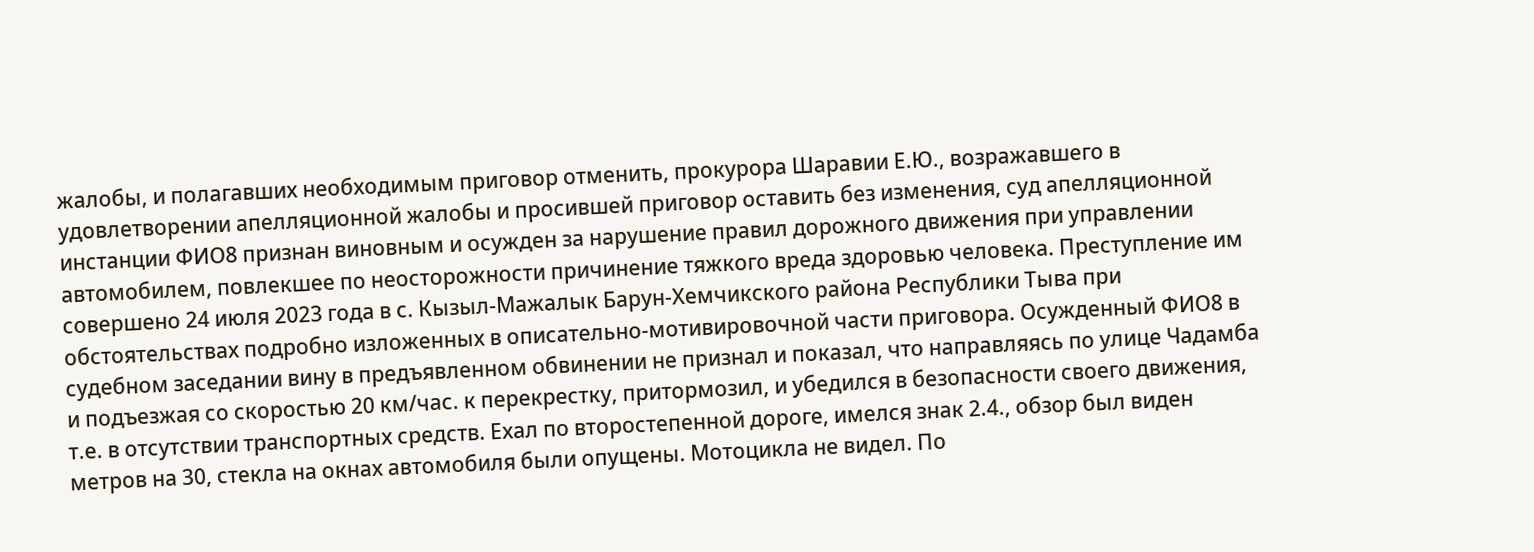жалобы, и полагавших необходимым приговор отменить, прокурора Шаравии Е.Ю., возражавшего в удовлетворении апелляционной жалобы и просившей приговор оставить без изменения, суд апелляционной инстанции ФИО8 признан виновным и осужден за нарушение правил дорожного движения при управлении автомобилем, повлекшее по неосторожности причинение тяжкого вреда здоровью человека. Преступление им совершено 24 июля 2023 года в с. Кызыл-Мажалык Барун-Хемчикского района Республики Тыва при обстоятельствах подробно изложенных в описательно-мотивировочной части приговора. Осужденный ФИО8 в судебном заседании вину в предъявленном обвинении не признал и показал, что направляясь по улице Чадамба и подъезжая со скоростью 20 км/час. к перекрестку, притормозил, и убедился в безопасности своего движения, т.е. в отсутствии транспортных средств. Ехал по второстепенной дороге, имелся знак 2.4., обзор был виден метров на 30, стекла на окнах автомобиля были опущены. Мотоцикла не видел. По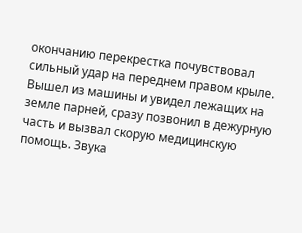окончанию перекрестка почувствовал сильный удар на переднем правом крыле. Вышел из машины и увидел лежащих на земле парней, сразу позвонил в дежурную часть и вызвал скорую медицинскую помощь. Звука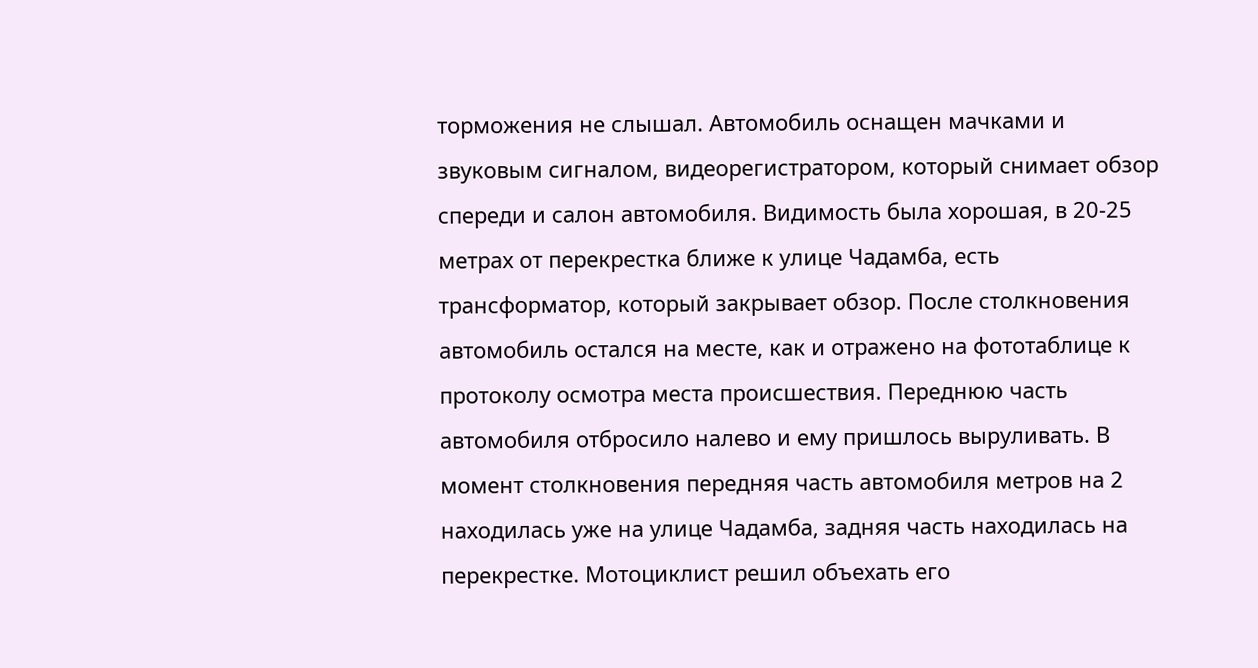торможения не слышал. Автомобиль оснащен мачками и звуковым сигналом, видеорегистратором, который снимает обзор спереди и салон автомобиля. Видимость была хорошая, в 20-25 метрах от перекрестка ближе к улице Чадамба, есть трансформатор, который закрывает обзор. После столкновения автомобиль остался на месте, как и отражено на фототаблице к протоколу осмотра места происшествия. Переднюю часть автомобиля отбросило налево и ему пришлось выруливать. В момент столкновения передняя часть автомобиля метров на 2 находилась уже на улице Чадамба, задняя часть находилась на перекрестке. Мотоциклист решил объехать его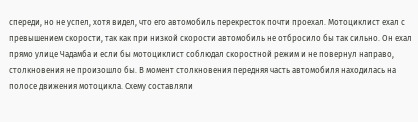спереди, но не успел, хотя видел, что его автомобиль перекресток почти проехал. Мотоциклист ехал с превышением скорости, так как при низкой скорости автомобиль не отбросило бы так сильно. Он ехал прямо улице Чадамба и если бы мотоциклист соблюдал скоростной режим и не повернул направо, столкновения не произошло бы. В момент столкновения передняя часть автомобиля находилась на полосе движения мотоцикла. Схему составляли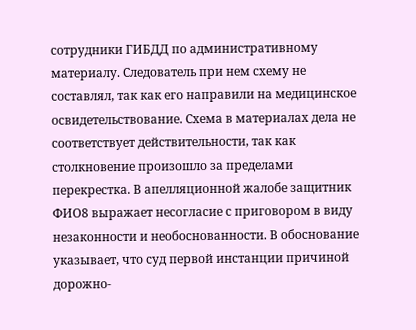сотрудники ГИБДД по административному материалу. Следователь при нем схему не составлял, так как его направили на медицинское освидетельствование. Схема в материалах дела не соответствует действительности, так как столкновение произошло за пределами перекрестка. В апелляционной жалобе защитник ФИО8 выражает несогласие с приговором в виду незаконности и необоснованности. В обоснование указывает, что суд первой инстанции причиной дорожно-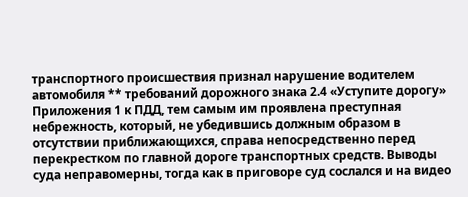транспортного происшествия признал нарушение водителем автомобиля ** требований дорожного знака 2.4 «Уступите дорогу» Приложения 1 к ПДД, тем самым им проявлена преступная небрежность, который, не убедившись должным образом в отсутствии приближающихся, справа непосредственно перед перекрестком по главной дороге транспортных средств. Выводы суда неправомерны, тогда как в приговоре суд сослался и на видео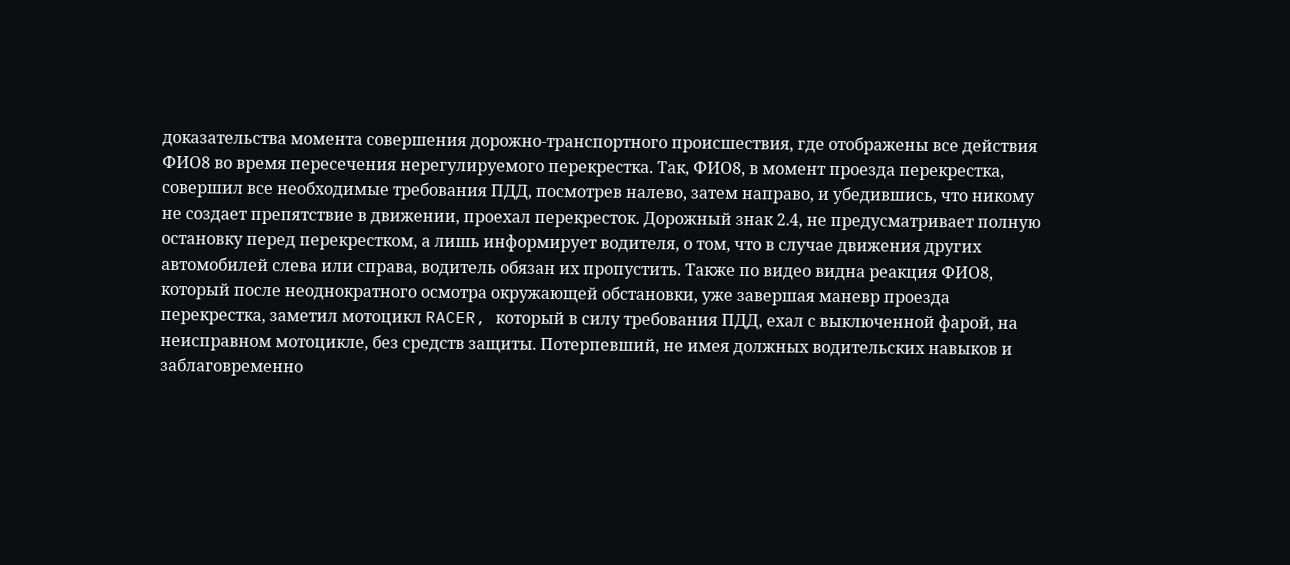доказательства момента совершения дорожно-транспортного происшествия, где отображены все действия ФИО8 во время пересечения нерегулируемого перекрестка. Так, ФИО8, в момент проезда перекрестка, совершил все необходимые требования ПДД, посмотрев налево, затем направо, и убедившись, что никому не создает препятствие в движении, проехал перекресток. Дорожный знак 2.4, не предусматривает полную остановку перед перекрестком, а лишь информирует водителя, о том, что в случае движения других автомобилей слева или справа, водитель обязан их пропустить. Также по видео видна реакция ФИО8, который после неоднократного осмотра окружающей обстановки, уже завершая маневр проезда перекрестка, заметил мотоцикл RACER, который в силу требования ПДД, ехал с выключенной фарой, на неисправном мотоцикле, без средств защиты. Потерпевший, не имея должных водительских навыков и заблаговременно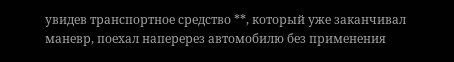увидев транспортное средство **, который уже заканчивал маневр, поехал наперерез автомобилю без применения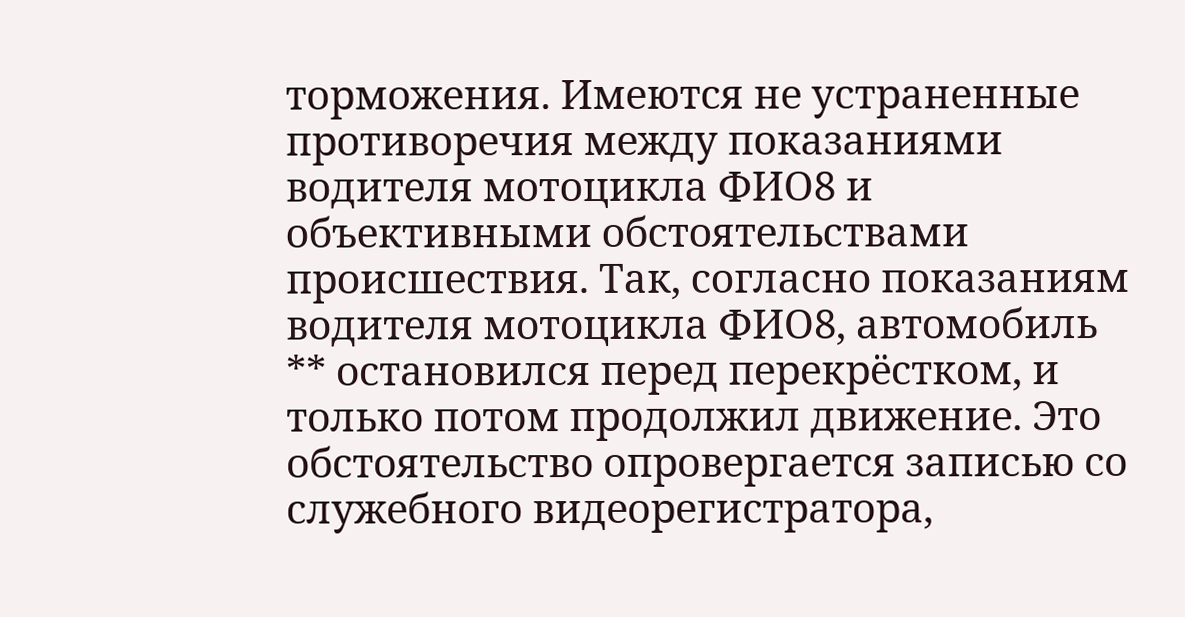торможения. Имеются не устраненные противоречия между показаниями водителя мотоцикла ФИО8 и объективными обстоятельствами происшествия. Так, согласно показаниям водителя мотоцикла ФИО8, автомобиль ** остановился перед перекрёстком, и только потом продолжил движение. Это обстоятельство опровергается записью со служебного видеорегистратора,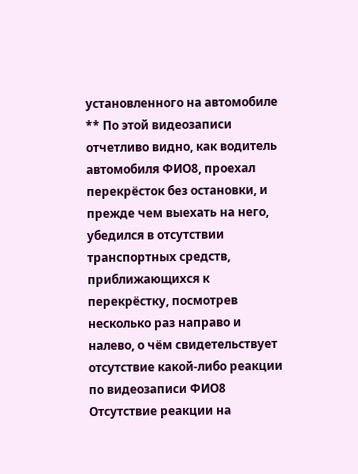установленного на автомобиле ** По этой видеозаписи отчетливо видно, как водитель автомобиля ФИО8, проехал перекрёсток без остановки, и прежде чем выехать на него, убедился в отсутствии транспортных средств, приближающихся к перекрёстку, посмотрев несколько раз направо и налево, о чём свидетельствует отсутствие какой-либо реакции по видеозаписи ФИО8 Отсутствие реакции на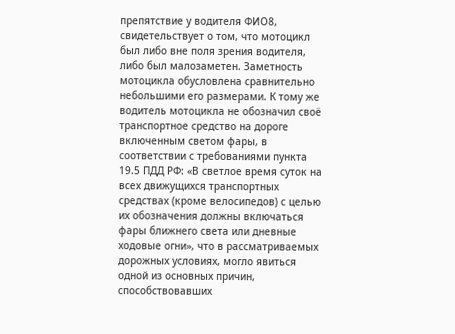препятствие у водителя ФИО8, свидетельствует о том, что мотоцикл был либо вне поля зрения водителя, либо был малозаметен. Заметность мотоцикла обусловлена сравнительно небольшими его размерами. К тому же водитель мотоцикла не обозначил своё транспортное средство на дороге включенным светом фары, в соответствии с требованиями пункта 19.5 ПДД РФ: «В светлое время суток на всех движущихся транспортных средствах (кроме велосипедов) с целью их обозначения должны включаться фары ближнего света или дневные ходовые огни», что в рассматриваемых дорожных условиях, могло явиться одной из основных причин, способствовавших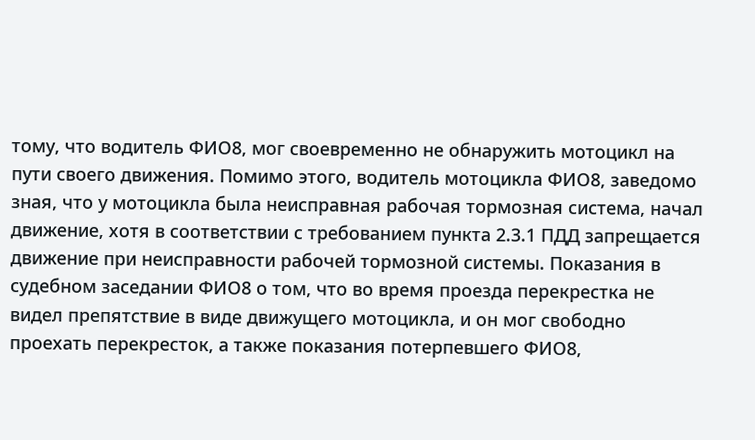тому, что водитель ФИО8, мог своевременно не обнаружить мотоцикл на пути своего движения. Помимо этого, водитель мотоцикла ФИО8, заведомо зная, что у мотоцикла была неисправная рабочая тормозная система, начал движение, хотя в соответствии с требованием пункта 2.3.1 ПДД запрещается движение при неисправности рабочей тормозной системы. Показания в судебном заседании ФИО8 о том, что во время проезда перекрестка не видел препятствие в виде движущего мотоцикла, и он мог свободно проехать перекресток, а также показания потерпевшего ФИО8,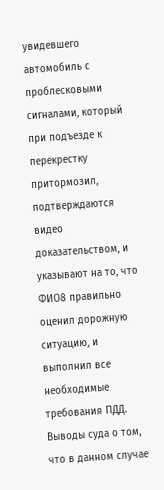увидевшего автомобиль с проблесковыми сигналами, который при подъезде к перекрестку притормозил, подтверждаются видео доказательством, и указывают на то, что ФИО8 правильно оценил дорожную ситуацию, и выполнил все необходимые требования ПДД. Выводы суда о том, что в данном случае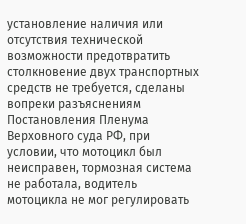установление наличия или отсутствия технической возможности предотвратить столкновение двух транспортных средств не требуется, сделаны вопреки разъяснениям Постановления Пленума Верховного суда РФ, при условии, что мотоцикл был неисправен, тормозная система не работала, водитель мотоцикла не мог регулировать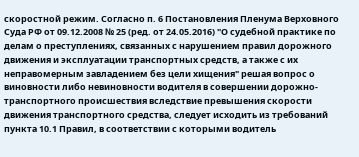скоростной режим. Согласно п. 6 Постановления Пленума Верховного Суда РФ от 09.12.2008 № 25 (ред. от 24.05.2016) "О судебной практике по делам о преступлениях, связанных с нарушением правил дорожного движения и эксплуатации транспортных средств, а также с их неправомерным завладением без цели хищения" решая вопрос о виновности либо невиновности водителя в совершении дорожно-транспортного происшествия вследствие превышения скорости движения транспортного средства, следует исходить из требований пункта 10.1 Правил, в соответствии с которыми водитель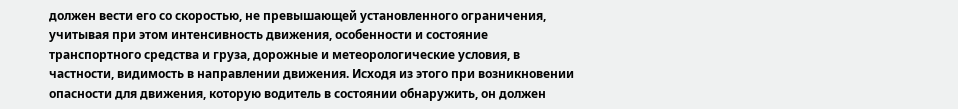должен вести его со скоростью, не превышающей установленного ограничения, учитывая при этом интенсивность движения, особенности и состояние транспортного средства и груза, дорожные и метеорологические условия, в частности, видимость в направлении движения. Исходя из этого при возникновении опасности для движения, которую водитель в состоянии обнаружить, он должен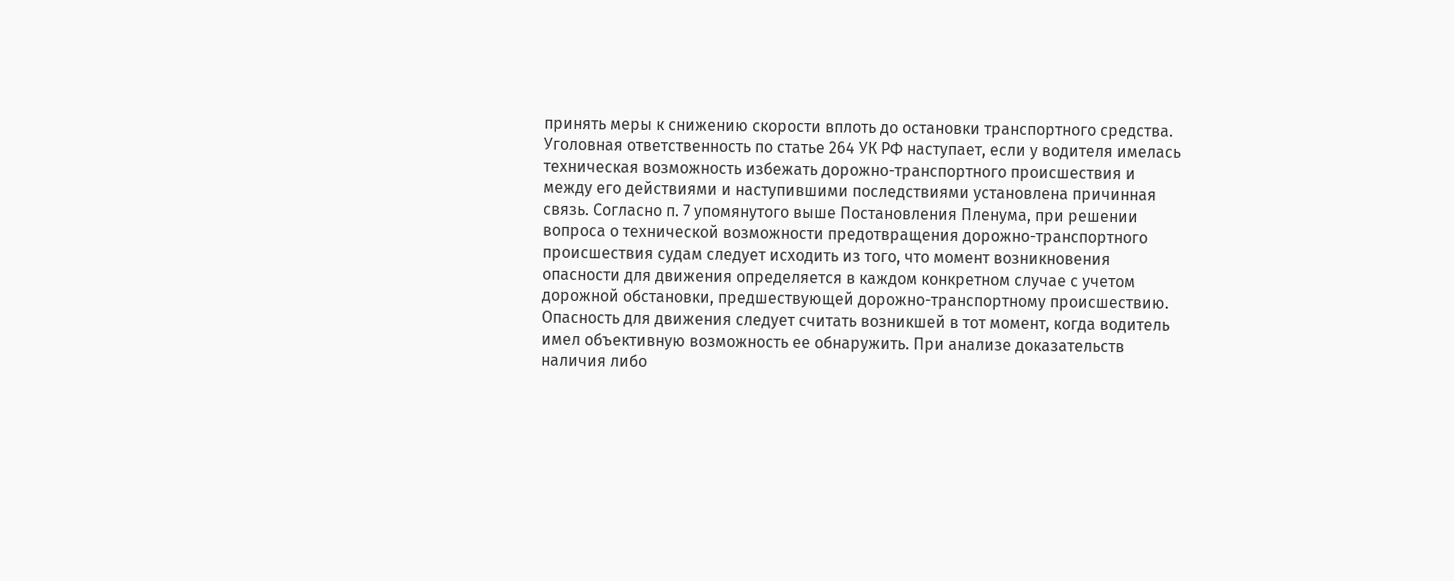принять меры к снижению скорости вплоть до остановки транспортного средства. Уголовная ответственность по статье 264 УК РФ наступает, если у водителя имелась техническая возможность избежать дорожно-транспортного происшествия и между его действиями и наступившими последствиями установлена причинная связь. Согласно п. 7 упомянутого выше Постановления Пленума, при решении вопроса о технической возможности предотвращения дорожно-транспортного происшествия судам следует исходить из того, что момент возникновения опасности для движения определяется в каждом конкретном случае с учетом дорожной обстановки, предшествующей дорожно-транспортному происшествию. Опасность для движения следует считать возникшей в тот момент, когда водитель имел объективную возможность ее обнаружить. При анализе доказательств наличия либо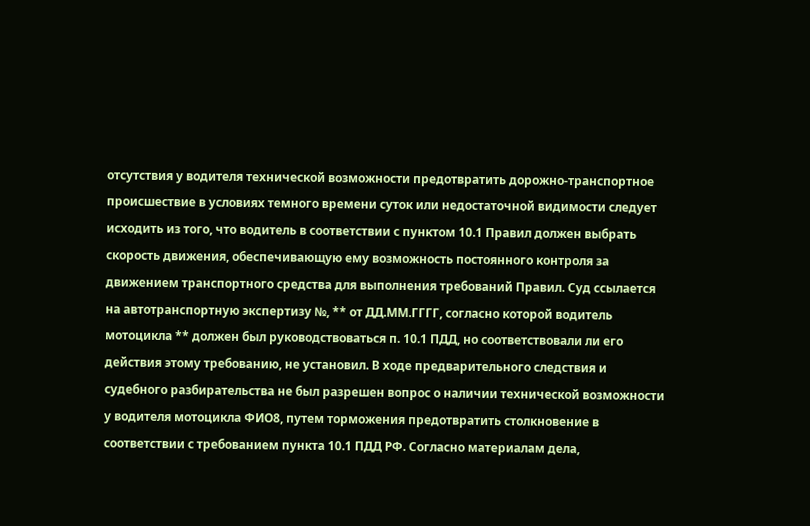отсутствия у водителя технической возможности предотвратить дорожно-транспортное происшествие в условиях темного времени суток или недостаточной видимости следует исходить из того, что водитель в соответствии с пунктом 10.1 Правил должен выбрать скорость движения, обеспечивающую ему возможность постоянного контроля за движением транспортного средства для выполнения требований Правил. Суд ссылается на автотранспортную экспертизу №, ** от ДД.ММ.ГГГГ, согласно которой водитель мотоцикла ** должен был руководствоваться п. 10.1 ПДД, но соответствовали ли его действия этому требованию, не установил. В ходе предварительного следствия и судебного разбирательства не был разрешен вопрос о наличии технической возможности у водителя мотоцикла ФИО8, путем торможения предотвратить столкновение в соответствии с требованием пункта 10.1 ПДД РФ. Согласно материалам дела,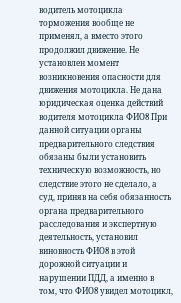водитель мотоцикла торможения вообще не применял, а вместо этого продолжил движение. Не установлен момент возникновения опасности для движения мотоцикла. Не дана юридическая оценка действий водителя мотоцикла ФИО8 При данной ситуации органы предварительного следствия обязаны были установить техническую возможность, но следствие этого не сделало, а суд, приняв на себя обязанность органа предварительного расследования и экспертную деятельность, установил виновность ФИО8 в этой дорожной ситуации и нарушении ПДД, а именно в том, что ФИО8 увидел мотоцикл,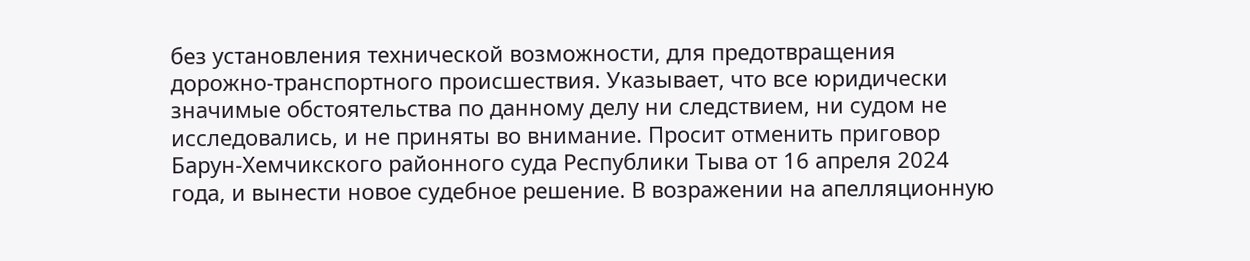без установления технической возможности, для предотвращения дорожно-транспортного происшествия. Указывает, что все юридически значимые обстоятельства по данному делу ни следствием, ни судом не исследовались, и не приняты во внимание. Просит отменить приговор Барун-Хемчикского районного суда Республики Тыва от 16 апреля 2024 года, и вынести новое судебное решение. В возражении на апелляционную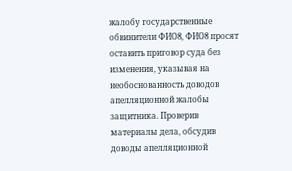жалобу государственные обвинители ФИО8, ФИО8 просят оставить приговор суда без изменения, указывая на необоснованность доводов апелляционной жалобы защитника. Проверив материалы дела, обсудив доводы апелляционной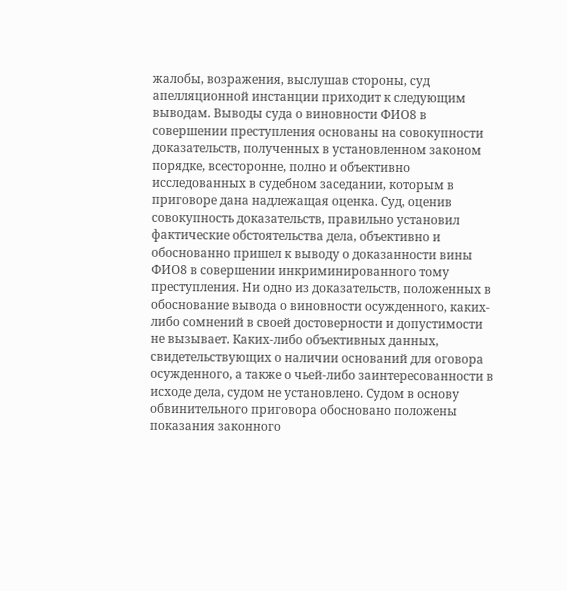жалобы, возражения, выслушав стороны, суд апелляционной инстанции приходит к следующим выводам. Выводы суда о виновности ФИО8 в совершении преступления основаны на совокупности доказательств, полученных в установленном законом порядке, всесторонне, полно и объективно исследованных в судебном заседании, которым в приговоре дана надлежащая оценка. Суд, оценив совокупность доказательств, правильно установил фактические обстоятельства дела, объективно и обоснованно пришел к выводу о доказанности вины ФИО8 в совершении инкриминированного тому преступления. Ни одно из доказательств, положенных в обоснование вывода о виновности осужденного, каких-либо сомнений в своей достоверности и допустимости не вызывает. Каких-либо объективных данных, свидетельствующих о наличии оснований для оговора осужденного, а также о чьей-либо заинтересованности в исходе дела, судом не установлено. Судом в основу обвинительного приговора обосновано положены показания законного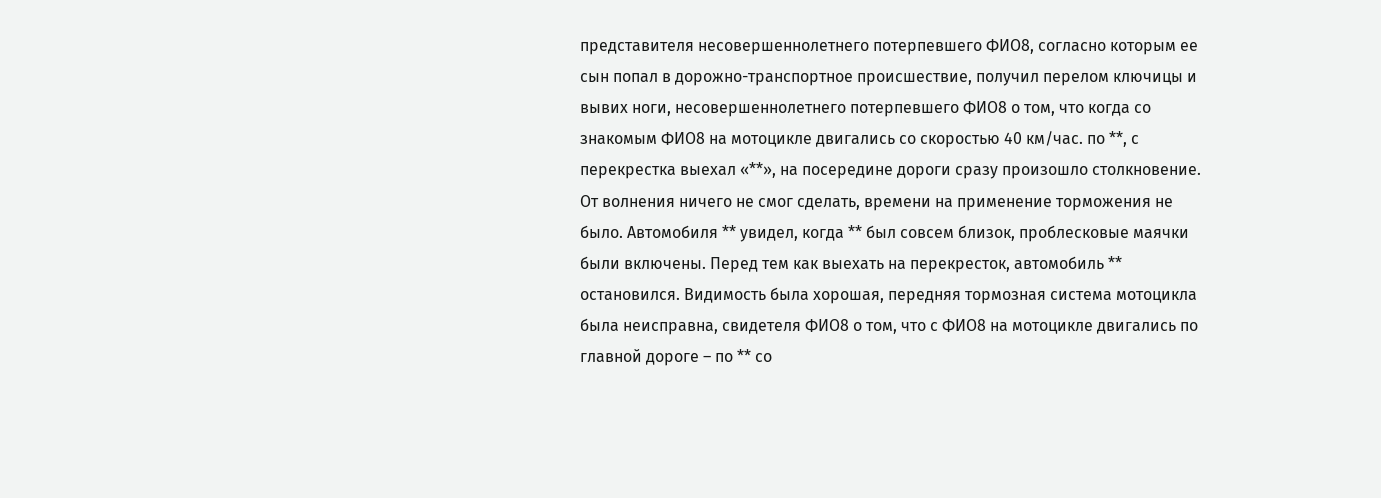представителя несовершеннолетнего потерпевшего ФИО8, согласно которым ее сын попал в дорожно-транспортное происшествие, получил перелом ключицы и вывих ноги, несовершеннолетнего потерпевшего ФИО8 о том, что когда со знакомым ФИО8 на мотоцикле двигались со скоростью 40 км/час. по **, с перекрестка выехал «**», на посередине дороги сразу произошло столкновение. От волнения ничего не смог сделать, времени на применение торможения не было. Автомобиля ** увидел, когда ** был совсем близок, проблесковые маячки были включены. Перед тем как выехать на перекресток, автомобиль ** остановился. Видимость была хорошая, передняя тормозная система мотоцикла была неисправна, свидетеля ФИО8 о том, что с ФИО8 на мотоцикле двигались по главной дороге – по ** со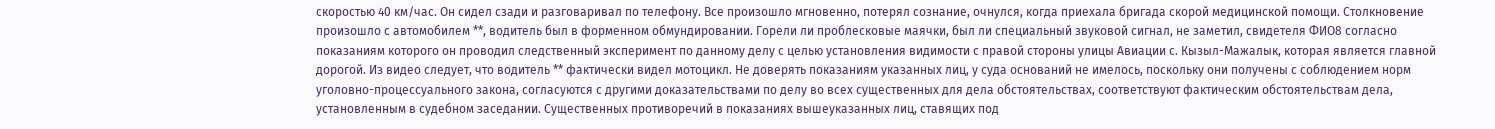скоростью 40 км/час. Он сидел сзади и разговаривал по телефону. Все произошло мгновенно, потерял сознание, очнулся, когда приехала бригада скорой медицинской помощи. Столкновение произошло с автомобилем **, водитель был в форменном обмундировании. Горели ли проблесковые маячки, был ли специальный звуковой сигнал, не заметил, свидетеля ФИО8 согласно показаниям которого он проводил следственный эксперимент по данному делу с целью установления видимости с правой стороны улицы Авиации с. Кызыл-Мажалык, которая является главной дорогой. Из видео следует, что водитель ** фактически видел мотоцикл. Не доверять показаниям указанных лиц, у суда оснований не имелось, поскольку они получены с соблюдением норм уголовно-процессуального закона, согласуются с другими доказательствами по делу во всех существенных для дела обстоятельствах, соответствуют фактическим обстоятельствам дела, установленным в судебном заседании. Существенных противоречий в показаниях вышеуказанных лиц, ставящих под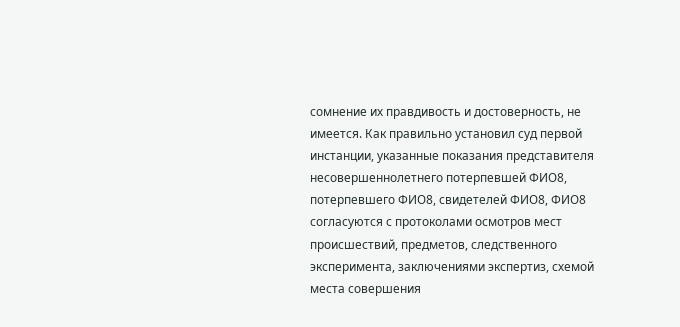сомнение их правдивость и достоверность, не имеется. Как правильно установил суд первой инстанции, указанные показания представителя несовершеннолетнего потерпевшей ФИО8, потерпевшего ФИО8, свидетелей ФИО8, ФИО8 согласуются с протоколами осмотров мест происшествий, предметов, следственного эксперимента, заключениями экспертиз, схемой места совершения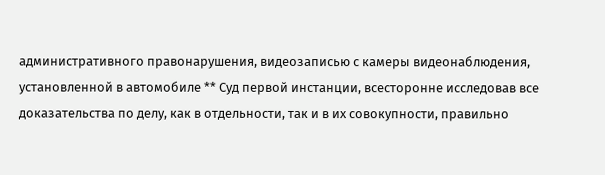административного правонарушения, видеозаписью с камеры видеонаблюдения, установленной в автомобиле ** Суд первой инстанции, всесторонне исследовав все доказательства по делу, как в отдельности, так и в их совокупности, правильно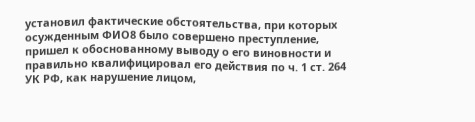установил фактические обстоятельства, при которых осужденным ФИО8 было совершено преступление, пришел к обоснованному выводу о его виновности и правильно квалифицировал его действия по ч. 1 ст. 264 УК РФ, как нарушение лицом,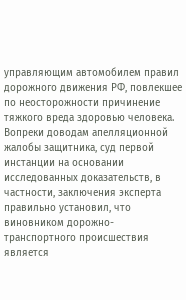управляющим автомобилем правил дорожного движения РФ, повлекшее по неосторожности причинение тяжкого вреда здоровью человека. Вопреки доводам апелляционной жалобы защитника, суд первой инстанции на основании исследованных доказательств, в частности, заключения эксперта правильно установил, что виновником дорожно-транспортного происшествия является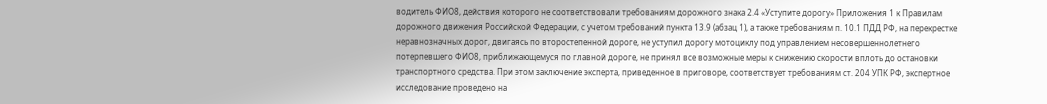водитель ФИО8, действия которого не соответствовали требованиям дорожного знака 2.4 «Уступите дорогу» Приложения 1 к Правилам дорожного движения Российской Федерации, с учетом требований пункта 13.9 (абзац 1), а также требованиям п. 10.1 ПДД РФ, на перекрестке неравнозначных дорог, двигаясь по второстепенной дороге, не уступил дорогу мотоциклу под управлением несовершеннолетнего потерпевшего ФИО8, приближающемуся по главной дороге, не принял все возможные меры к снижению скорости вплоть до остановки транспортного средства. При этом заключение эксперта, приведенное в приговоре, соответствует требованиям ст. 204 УПК РФ, экспертное исследование проведено на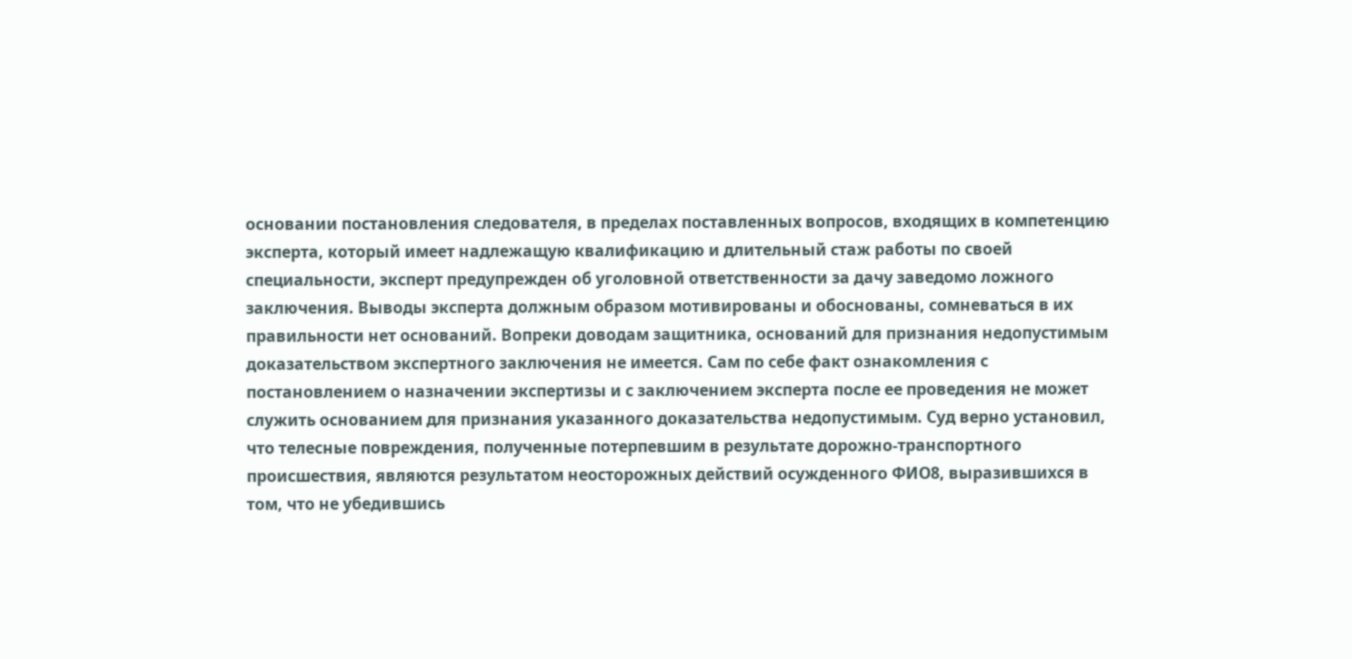основании постановления следователя, в пределах поставленных вопросов, входящих в компетенцию эксперта, который имеет надлежащую квалификацию и длительный стаж работы по своей специальности, эксперт предупрежден об уголовной ответственности за дачу заведомо ложного заключения. Выводы эксперта должным образом мотивированы и обоснованы, сомневаться в их правильности нет оснований. Вопреки доводам защитника, оснований для признания недопустимым доказательством экспертного заключения не имеется. Сам по себе факт ознакомления с постановлением о назначении экспертизы и с заключением эксперта после ее проведения не может служить основанием для признания указанного доказательства недопустимым. Суд верно установил, что телесные повреждения, полученные потерпевшим в результате дорожно-транспортного происшествия, являются результатом неосторожных действий осужденного ФИО8, выразившихся в том, что не убедившись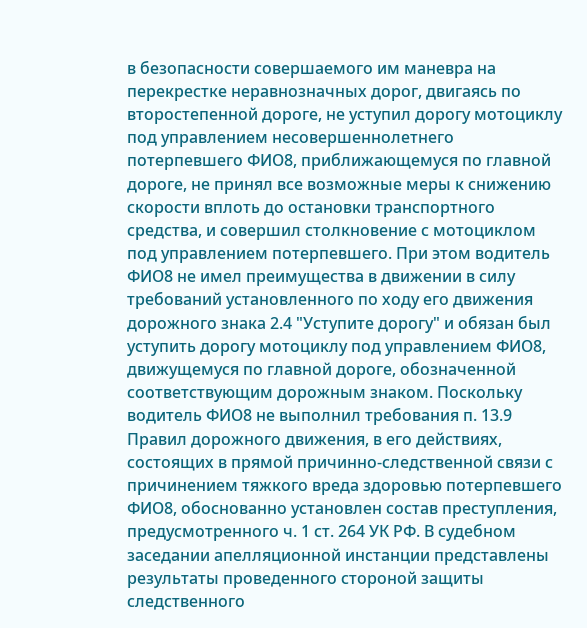в безопасности совершаемого им маневра на перекрестке неравнозначных дорог, двигаясь по второстепенной дороге, не уступил дорогу мотоциклу под управлением несовершеннолетнего потерпевшего ФИО8, приближающемуся по главной дороге, не принял все возможные меры к снижению скорости вплоть до остановки транспортного средства, и совершил столкновение с мотоциклом под управлением потерпевшего. При этом водитель ФИО8 не имел преимущества в движении в силу требований установленного по ходу его движения дорожного знака 2.4 "Уступите дорогу" и обязан был уступить дорогу мотоциклу под управлением ФИО8, движущемуся по главной дороге, обозначенной соответствующим дорожным знаком. Поскольку водитель ФИО8 не выполнил требования п. 13.9 Правил дорожного движения, в его действиях, состоящих в прямой причинно-следственной связи с причинением тяжкого вреда здоровью потерпевшего ФИО8, обоснованно установлен состав преступления, предусмотренного ч. 1 ст. 264 УК РФ. В судебном заседании апелляционной инстанции представлены результаты проведенного стороной защиты следственного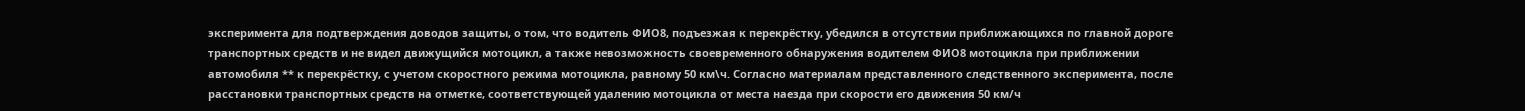эксперимента для подтверждения доводов защиты, о том, что водитель ФИО8, подъезжая к перекрёстку, убедился в отсутствии приближающихся по главной дороге транспортных средств и не видел движущийся мотоцикл, а также невозможность своевременного обнаружения водителем ФИО8 мотоцикла при приближении автомобиля ** к перекрёстку, с учетом скоростного режима мотоцикла, равному 50 км\ч. Согласно материалам представленного следственного эксперимента, после расстановки транспортных средств на отметке, соответствующей удалению мотоцикла от места наезда при скорости его движения 50 км/ч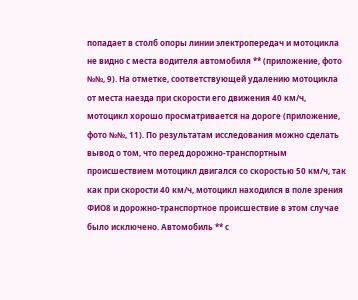попадает в столб опоры линии электропередач и мотоцикла не видно с места водителя автомобиля ** (приложение, фото №№, 9). На отметке, соответствующей удалению мотоцикла от места наезда при скорости его движения 40 км/ч, мотоцикл хорошо просматривается на дороге (приложение, фото №№, 11). По результатам исследования можно сделать вывод о том, что перед дорожно-транспортным происшествием мотоцикл двигался со скоростью 50 км/ч, так как при скорости 40 км/ч, мотоцикл находился в поле зрения ФИО8 и дорожно-транспортное происшествие в этом случае было исключено. Автомобиль ** с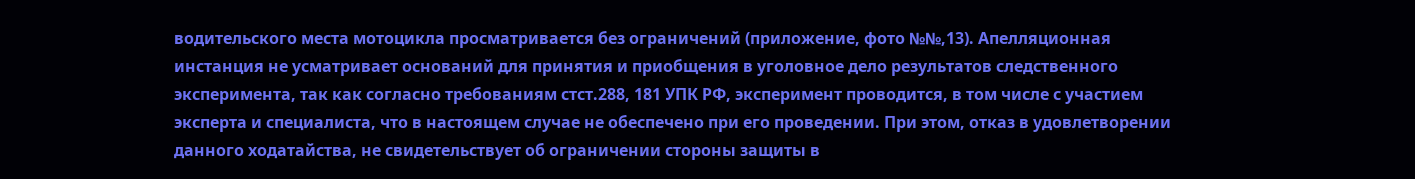водительского места мотоцикла просматривается без ограничений (приложение, фото №№,13). Апелляционная инстанция не усматривает оснований для принятия и приобщения в уголовное дело результатов следственного эксперимента, так как согласно требованиям стст.288, 181 УПК РФ, эксперимент проводится, в том числе с участием эксперта и специалиста, что в настоящем случае не обеспечено при его проведении. При этом, отказ в удовлетворении данного ходатайства, не свидетельствует об ограничении стороны защиты в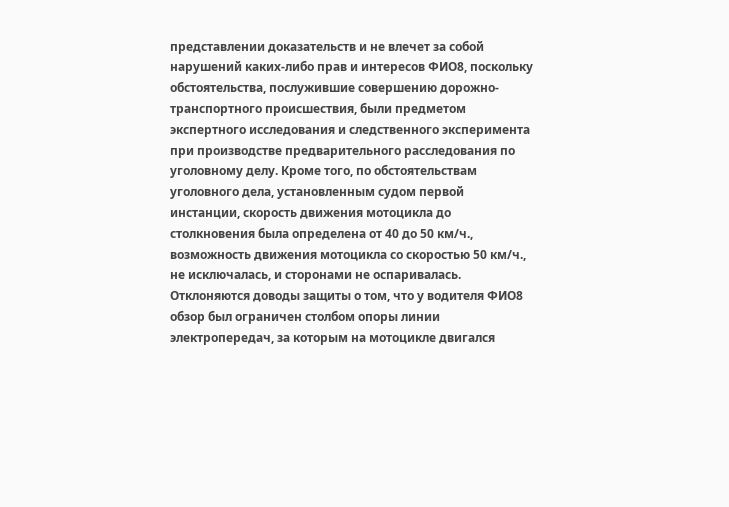представлении доказательств и не влечет за собой нарушений каких-либо прав и интересов ФИО8, поскольку обстоятельства, послужившие совершению дорожно-транспортного происшествия, были предметом экспертного исследования и следственного эксперимента при производстве предварительного расследования по уголовному делу. Кроме того, по обстоятельствам уголовного дела, установленным судом первой инстанции, скорость движения мотоцикла до столкновения была определена от 40 до 50 км/ч., возможность движения мотоцикла со скоростью 50 км/ч., не исключалась, и сторонами не оспаривалась. Отклоняются доводы защиты о том, что у водителя ФИО8 обзор был ограничен столбом опоры линии электропередач, за которым на мотоцикле двигался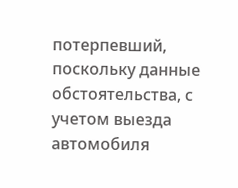потерпевший, поскольку данные обстоятельства, с учетом выезда автомобиля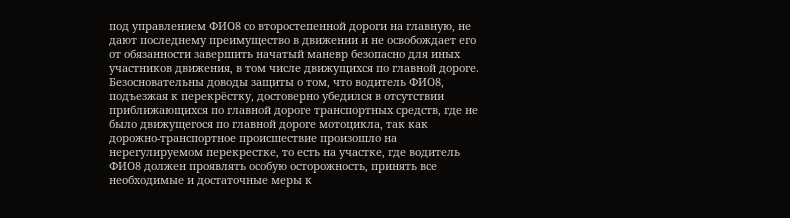под управлением ФИО8 со второстепенной дороги на главную, не дают последнему преимущество в движении и не освобождает его от обязанности завершить начатый маневр безопасно для иных участников движения, в том числе движущихся по главной дороге. Безосновательны доводы защиты о том, что водитель ФИО8, подъезжая к перекрёстку, достоверно убедился в отсутствии приближающихся по главной дороге транспортных средств, где не было движущегося по главной дороге мотоцикла, так как дорожно-транспортное происшествие произошло на нерегулируемом перекрестке, то есть на участке, где водитель ФИО8 должен проявлять особую осторожность, принять все необходимые и достаточные меры к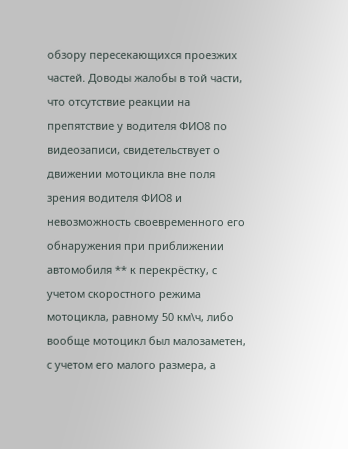обзору пересекающихся проезжих частей. Доводы жалобы в той части, что отсутствие реакции на препятствие у водителя ФИО8 по видеозаписи, свидетельствует о движении мотоцикла вне поля зрения водителя ФИО8 и невозможность своевременного его обнаружения при приближении автомобиля ** к перекрёстку, с учетом скоростного режима мотоцикла, равному 50 км\ч, либо вообще мотоцикл был малозаметен, с учетом его малого размера, а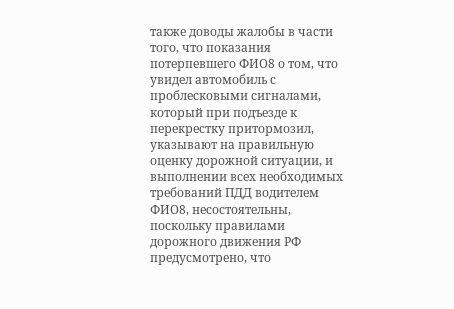также доводы жалобы в части того, что показания потерпевшего ФИО8 о том, что увидел автомобиль с проблесковыми сигналами, который при подъезде к перекрестку притормозил, указывают на правильную оценку дорожной ситуации, и выполнении всех необходимых требований ПДД водителем ФИО8, несостоятельны, поскольку правилами дорожного движения РФ предусмотрено, что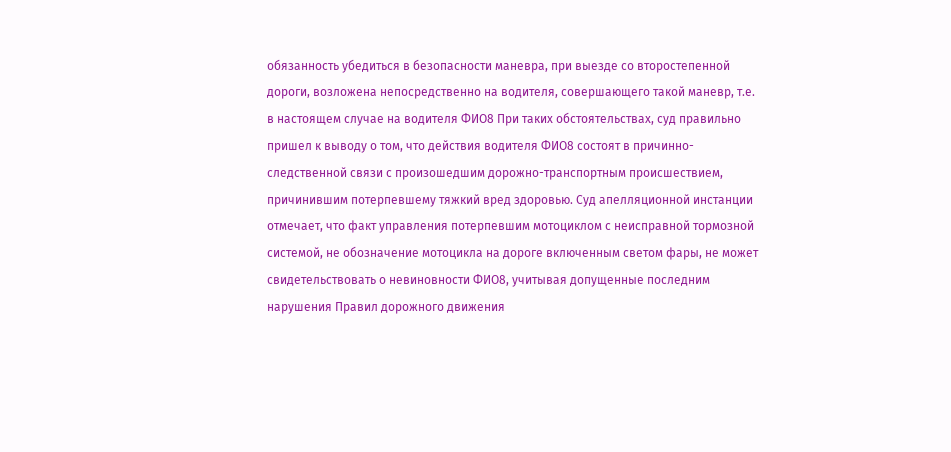обязанность убедиться в безопасности маневра, при выезде со второстепенной дороги, возложена непосредственно на водителя, совершающего такой маневр, т.е. в настоящем случае на водителя ФИО8 При таких обстоятельствах, суд правильно пришел к выводу о том, что действия водителя ФИО8 состоят в причинно-следственной связи с произошедшим дорожно-транспортным происшествием, причинившим потерпевшему тяжкий вред здоровью. Суд апелляционной инстанции отмечает, что факт управления потерпевшим мотоциклом с неисправной тормозной системой, не обозначение мотоцикла на дороге включенным светом фары, не может свидетельствовать о невиновности ФИО8, учитывая допущенные последним нарушения Правил дорожного движения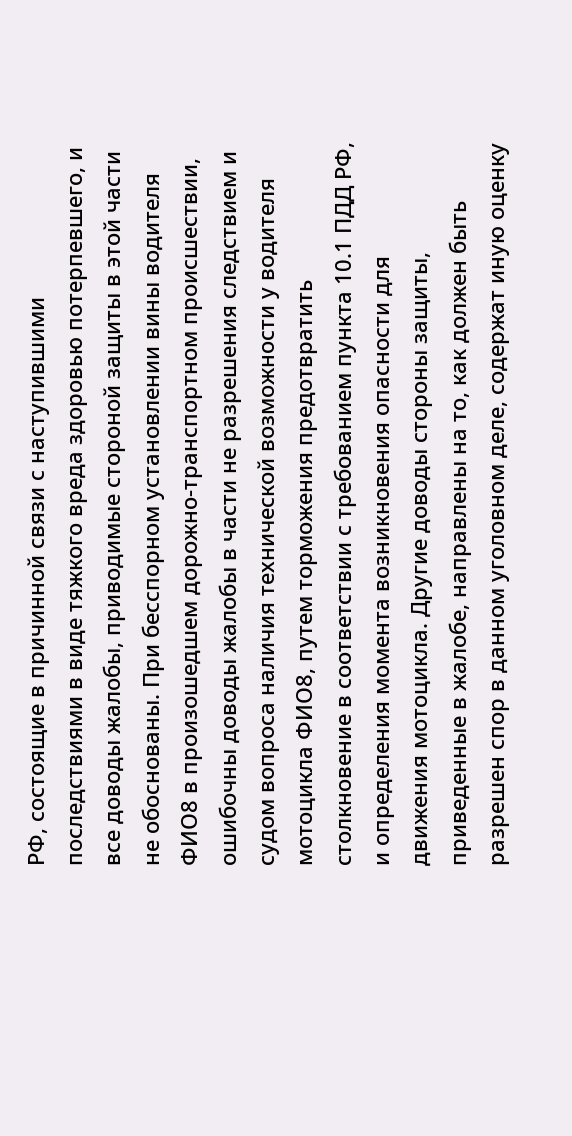РФ, состоящие в причинной связи с наступившими последствиями в виде тяжкого вреда здоровью потерпевшего, и все доводы жалобы, приводимые стороной защиты в этой части не обоснованы. При бесспорном установлении вины водителя ФИО8 в произошедшем дорожно-транспортном происшествии, ошибочны доводы жалобы в части не разрешения следствием и судом вопроса наличия технической возможности у водителя мотоцикла ФИО8, путем торможения предотвратить столкновение в соответствии с требованием пункта 10.1 ПДД РФ, и определения момента возникновения опасности для движения мотоцикла. Другие доводы стороны защиты, приведенные в жалобе, направлены на то, как должен быть разрешен спор в данном уголовном деле, содержат иную оценку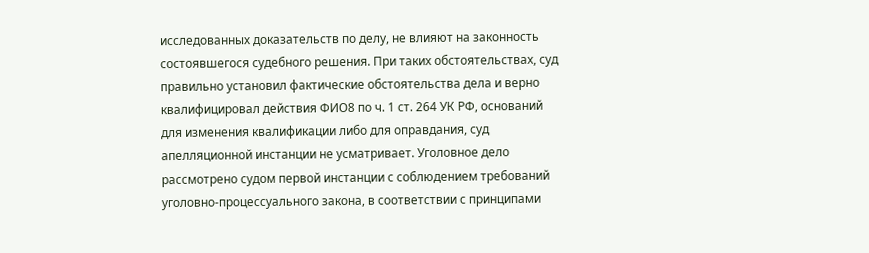исследованных доказательств по делу, не влияют на законность состоявшегося судебного решения. При таких обстоятельствах, суд правильно установил фактические обстоятельства дела и верно квалифицировал действия ФИО8 по ч. 1 ст. 264 УК РФ, оснований для изменения квалификации либо для оправдания, суд апелляционной инстанции не усматривает. Уголовное дело рассмотрено судом первой инстанции с соблюдением требований уголовно-процессуального закона, в соответствии с принципами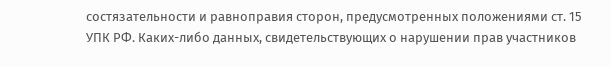состязательности и равноправия сторон, предусмотренных положениями ст. 15 УПК РФ. Каких-либо данных, свидетельствующих о нарушении прав участников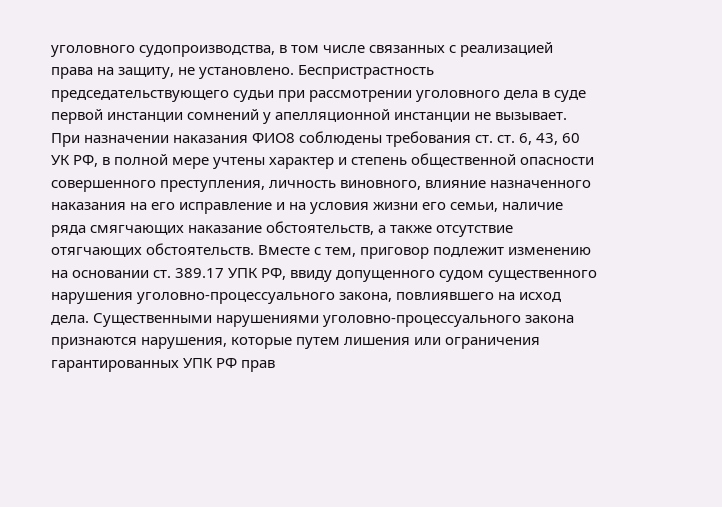уголовного судопроизводства, в том числе связанных с реализацией права на защиту, не установлено. Беспристрастность председательствующего судьи при рассмотрении уголовного дела в суде первой инстанции сомнений у апелляционной инстанции не вызывает. При назначении наказания ФИО8 соблюдены требования ст. ст. 6, 43, 60 УК РФ, в полной мере учтены характер и степень общественной опасности совершенного преступления, личность виновного, влияние назначенного наказания на его исправление и на условия жизни его семьи, наличие ряда смягчающих наказание обстоятельств, а также отсутствие отягчающих обстоятельств. Вместе с тем, приговор подлежит изменению на основании ст. 389.17 УПК РФ, ввиду допущенного судом существенного нарушения уголовно-процессуального закона, повлиявшего на исход дела. Существенными нарушениями уголовно-процессуального закона признаются нарушения, которые путем лишения или ограничения гарантированных УПК РФ прав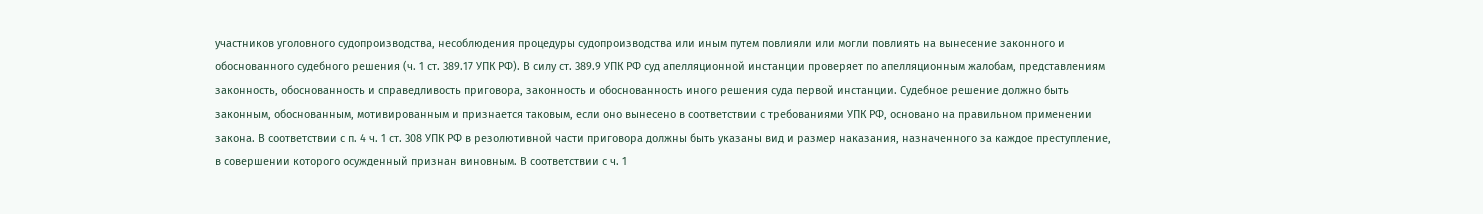участников уголовного судопроизводства, несоблюдения процедуры судопроизводства или иным путем повлияли или могли повлиять на вынесение законного и обоснованного судебного решения (ч. 1 ст. 389.17 УПК РФ). В силу ст. 389.9 УПК РФ суд апелляционной инстанции проверяет по апелляционным жалобам, представлениям законность, обоснованность и справедливость приговора, законность и обоснованность иного решения суда первой инстанции. Судебное решение должно быть законным, обоснованным, мотивированным и признается таковым, если оно вынесено в соответствии с требованиями УПК РФ, основано на правильном применении закона. В соответствии с п. 4 ч. 1 ст. 308 УПК РФ в резолютивной части приговора должны быть указаны вид и размер наказания, назначенного за каждое преступление, в совершении которого осужденный признан виновным. В соответствии с ч. 1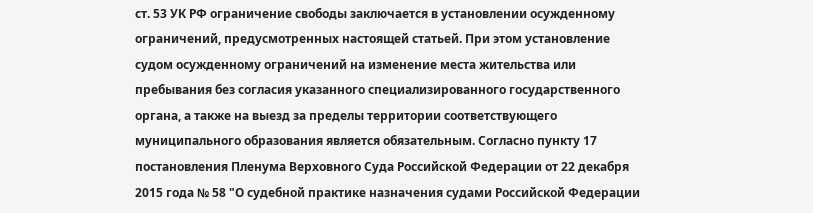ст. 53 УК РФ ограничение свободы заключается в установлении осужденному ограничений, предусмотренных настоящей статьей. При этом установление судом осужденному ограничений на изменение места жительства или пребывания без согласия указанного специализированного государственного органа, а также на выезд за пределы территории соответствующего муниципального образования является обязательным. Согласно пункту 17 постановления Пленума Верховного Суда Российской Федерации от 22 декабря 2015 года № 58 "О судебной практике назначения судами Российской Федерации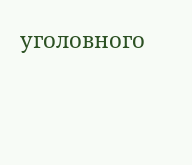уголовного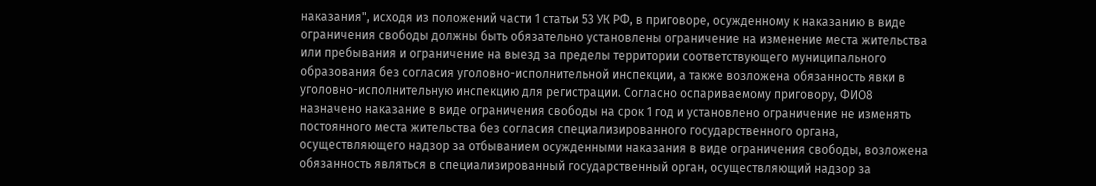наказания", исходя из положений части 1 статьи 53 УК РФ, в приговоре, осужденному к наказанию в виде ограничения свободы должны быть обязательно установлены ограничение на изменение места жительства или пребывания и ограничение на выезд за пределы территории соответствующего муниципального образования без согласия уголовно-исполнительной инспекции, а также возложена обязанность явки в уголовно-исполнительную инспекцию для регистрации. Согласно оспариваемому приговору, ФИО8 назначено наказание в виде ограничения свободы на срок 1 год и установлено ограничение не изменять постоянного места жительства без согласия специализированного государственного органа, осуществляющего надзор за отбыванием осужденными наказания в виде ограничения свободы, возложена обязанность являться в специализированный государственный орган, осуществляющий надзор за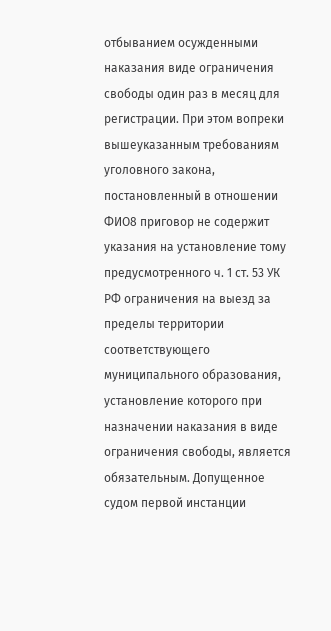отбыванием осужденными наказания виде ограничения свободы один раз в месяц для регистрации. При этом вопреки вышеуказанным требованиям уголовного закона, постановленный в отношении ФИО8 приговор не содержит указания на установление тому предусмотренного ч. 1 ст. 53 УК РФ ограничения на выезд за пределы территории соответствующего муниципального образования, установление которого при назначении наказания в виде ограничения свободы, является обязательным. Допущенное судом первой инстанции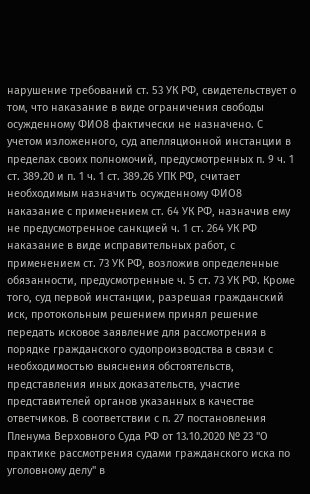нарушение требований ст. 53 УК РФ, свидетельствует о том, что наказание в виде ограничения свободы осужденному ФИО8 фактически не назначено. С учетом изложенного, суд апелляционной инстанции в пределах своих полномочий, предусмотренных п. 9 ч. 1 ст. 389.20 и п. 1 ч. 1 ст. 389.26 УПК РФ, считает необходимым назначить осужденному ФИО8 наказание с применением ст. 64 УК РФ, назначив ему не предусмотренное санкцией ч. 1 ст. 264 УК РФ наказание в виде исправительных работ, с применением ст. 73 УК РФ, возложив определенные обязанности, предусмотренные ч. 5 ст. 73 УК РФ. Кроме того, суд первой инстанции, разрешая гражданский иск, протокольным решением принял решение передать исковое заявление для рассмотрения в порядке гражданского судопроизводства в связи с необходимостью выяснения обстоятельств, представления иных доказательств, участие представителей органов указанных в качестве ответчиков. В соответствии с п. 27 постановления Пленума Верховного Суда РФ от 13.10.2020 № 23 "О практике рассмотрения судами гражданского иска по уголовному делу" в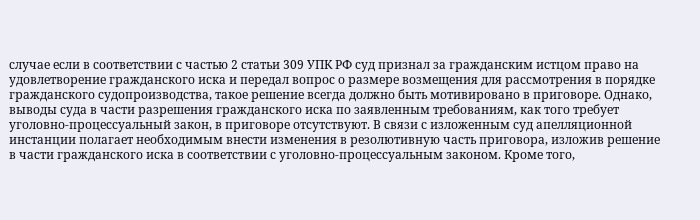случае если в соответствии с частью 2 статьи 309 УПК РФ суд признал за гражданским истцом право на удовлетворение гражданского иска и передал вопрос о размере возмещения для рассмотрения в порядке гражданского судопроизводства, такое решение всегда должно быть мотивировано в приговоре. Однако, выводы суда в части разрешения гражданского иска по заявленным требованиям, как того требует уголовно-процессуальный закон, в приговоре отсутствуют. В связи с изложенным суд апелляционной инстанции полагает необходимым внести изменения в резолютивную часть приговора, изложив решение в части гражданского иска в соответствии с уголовно-процессуальным законом. Кроме того,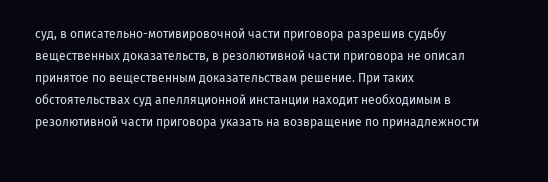суд, в описательно-мотивировочной части приговора разрешив судьбу вещественных доказательств, в резолютивной части приговора не описал принятое по вещественным доказательствам решение. При таких обстоятельствах суд апелляционной инстанции находит необходимым в резолютивной части приговора указать на возвращение по принадлежности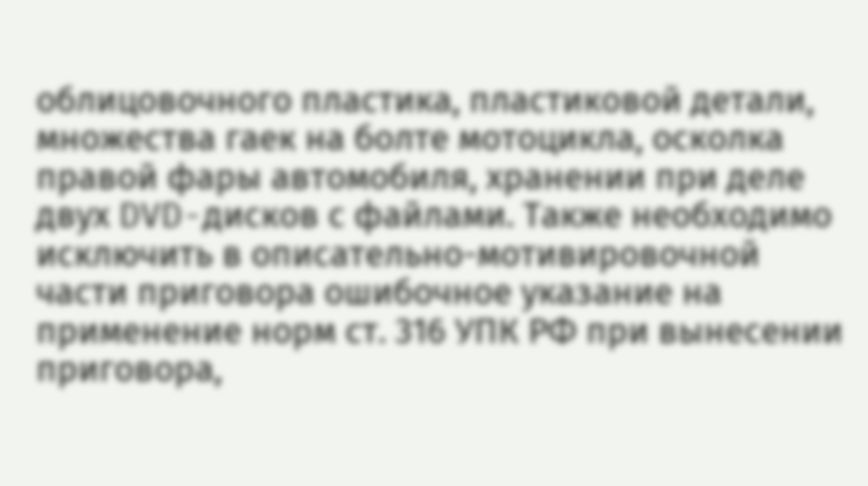облицовочного пластика, пластиковой детали, множества гаек на болте мотоцикла, осколка правой фары автомобиля, хранении при деле двух DVD-дисков с файлами. Также необходимо исключить в описательно-мотивировочной части приговора ошибочное указание на применение норм ст. 316 УПК РФ при вынесении приговора,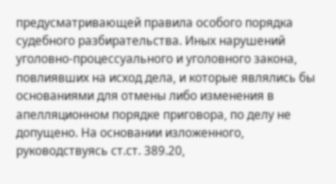предусматривающей правила особого порядка судебного разбирательства. Иных нарушений уголовно-процессуального и уголовного закона, повлиявших на исход дела, и которые являлись бы основаниями для отмены либо изменения в апелляционном порядке приговора, по делу не допущено. На основании изложенного, руководствуясь ст.ст. 389.20,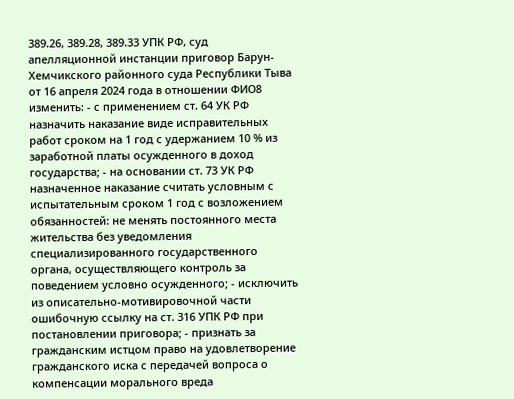389.26, 389.28, 389.33 УПК РФ, суд апелляционной инстанции приговор Барун-Хемчикского районного суда Республики Тыва от 16 апреля 2024 года в отношении ФИО8 изменить: - с применением ст. 64 УК РФ назначить наказание виде исправительных работ сроком на 1 год с удержанием 10 % из заработной платы осужденного в доход государства; - на основании ст. 73 УК РФ назначенное наказание считать условным с испытательным сроком 1 год с возложением обязанностей: не менять постоянного места жительства без уведомления специализированного государственного органа, осуществляющего контроль за поведением условно осужденного; - исключить из описательно-мотивировочной части ошибочную ссылку на ст. 316 УПК РФ при постановлении приговора; - признать за гражданским истцом право на удовлетворение гражданского иска с передачей вопроса о компенсации морального вреда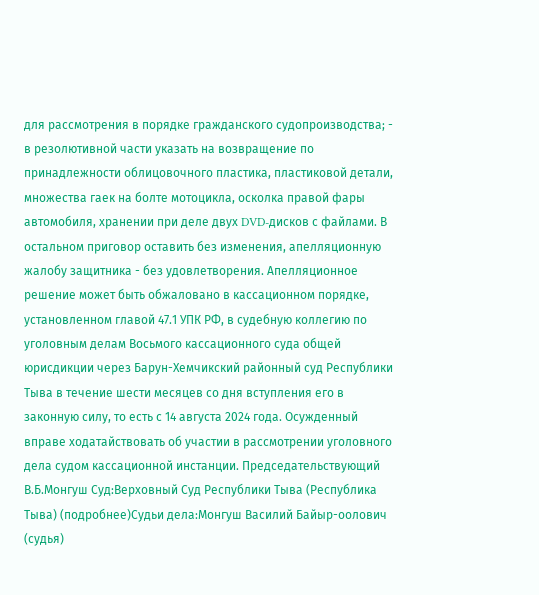для рассмотрения в порядке гражданского судопроизводства; - в резолютивной части указать на возвращение по принадлежности облицовочного пластика, пластиковой детали, множества гаек на болте мотоцикла, осколка правой фары автомобиля, хранении при деле двух DVD-дисков с файлами. В остальном приговор оставить без изменения, апелляционную жалобу защитника - без удовлетворения. Апелляционное решение может быть обжаловано в кассационном порядке, установленном главой 47.1 УПК РФ, в судебную коллегию по уголовным делам Восьмого кассационного суда общей юрисдикции через Барун-Хемчикский районный суд Республики Тыва в течение шести месяцев со дня вступления его в законную силу, то есть с 14 августа 2024 года. Осужденный вправе ходатайствовать об участии в рассмотрении уголовного дела судом кассационной инстанции. Председательствующий В.Б.Монгуш Суд:Верховный Суд Республики Тыва (Республика Тыва) (подробнее)Судьи дела:Монгуш Василий Байыр-оолович (судья)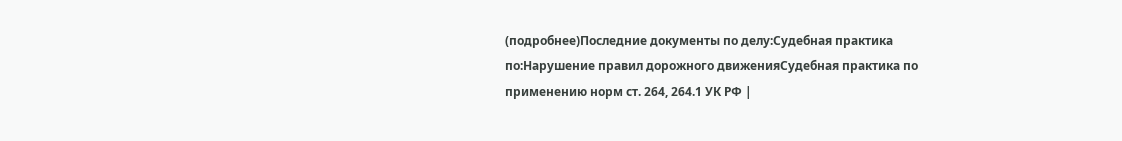(подробнее)Последние документы по делу:Судебная практика по:Нарушение правил дорожного движенияСудебная практика по применению норм ст. 264, 264.1 УК РФ |